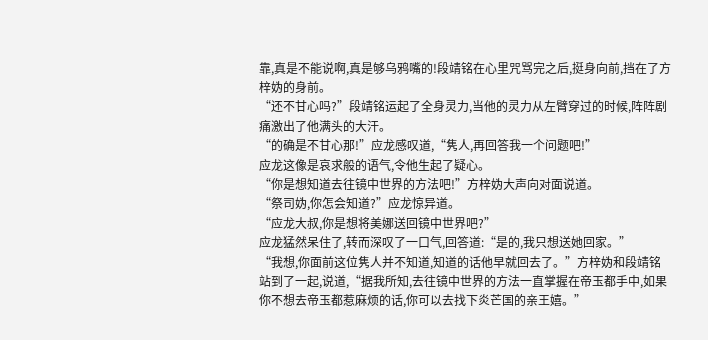靠,真是不能说啊,真是够乌鸦嘴的!段靖铭在心里咒骂完之后,挺身向前,挡在了方梓妫的身前。
“还不甘心吗?”段靖铭运起了全身灵力,当他的灵力从左臂穿过的时候,阵阵剧痛激出了他满头的大汗。
“的确是不甘心那!”应龙感叹道,“隽人,再回答我一个问题吧!”
应龙这像是哀求般的语气,令他生起了疑心。
“你是想知道去往镜中世界的方法吧!”方梓妫大声向对面说道。
“祭司妫,你怎会知道?”应龙惊异道。
“应龙大叔,你是想将美娜送回镜中世界吧?”
应龙猛然呆住了,转而深叹了一口气,回答道:“是的,我只想送她回家。”
“我想,你面前这位隽人并不知道,知道的话他早就回去了。”方梓妫和段靖铭站到了一起,说道,“据我所知,去往镜中世界的方法一直掌握在帝玉都手中,如果你不想去帝玉都惹麻烦的话,你可以去找下炎芒国的亲王嬉。”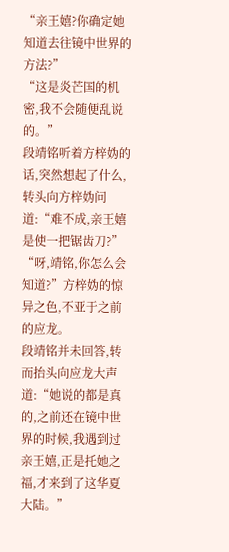“亲王嬉?你确定她知道去往镜中世界的方法?”
“这是炎芒国的机密,我不会随便乱说的。”
段靖铭听着方梓妫的话,突然想起了什么,转头向方梓妫问道:“难不成,亲王嬉是使一把锯齿刀?”
“呀,靖铭,你怎么会知道?”方梓妫的惊异之色,不亚于之前的应龙。
段靖铭并未回答,转而抬头向应龙大声道:“她说的都是真的,之前还在镜中世界的时候,我遇到过亲王嬉,正是托她之福,才来到了这华夏大陆。”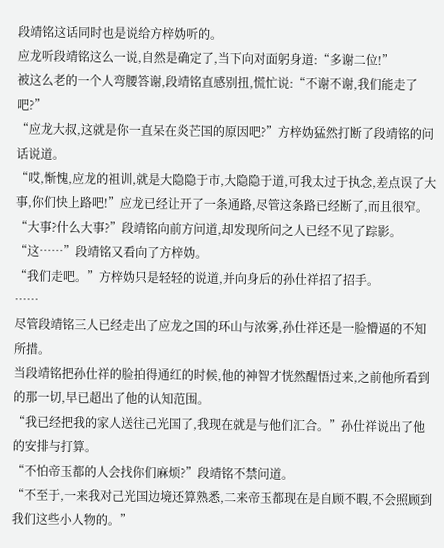段靖铭这话同时也是说给方梓妫听的。
应龙听段靖铭这么一说,自然是确定了,当下向对面躬身道:“多谢二位!”
被这么老的一个人弯腰答谢,段靖铭直感别扭,慌忙说:“不谢不谢,我们能走了吧?”
“应龙大叔,这就是你一直呆在炎芒国的原因吧?”方梓妫猛然打断了段靖铭的问话说道。
“哎,惭愧,应龙的祖训,就是大隐隐于市,大隐隐于道,可我太过于执念,差点误了大事,你们快上路吧!”应龙已经让开了一条通路,尽管这条路已经断了,而且很窄。
“大事?什么大事?”段靖铭向前方问道,却发现所问之人已经不见了踪影。
“这……”段靖铭又看向了方梓妫。
“我们走吧。”方梓妫只是轻轻的说道,并向身后的孙仕祥招了招手。
……
尽管段靖铭三人已经走出了应龙之国的环山与浓雾,孙仕祥还是一脸懵逼的不知所措。
当段靖铭把孙仕祥的脸拍得通红的时候,他的神智才恍然醒悟过来,之前他所看到的那一切,早已超出了他的认知范围。
“我已经把我的家人送往己光国了,我现在就是与他们汇合。”孙仕祥说出了他的安排与打算。
“不怕帝玉都的人会找你们麻烦?”段靖铭不禁问道。
“不至于,一来我对己光国边境还算熟悉,二来帝玉都现在是自顾不暇,不会照顾到我们这些小人物的。”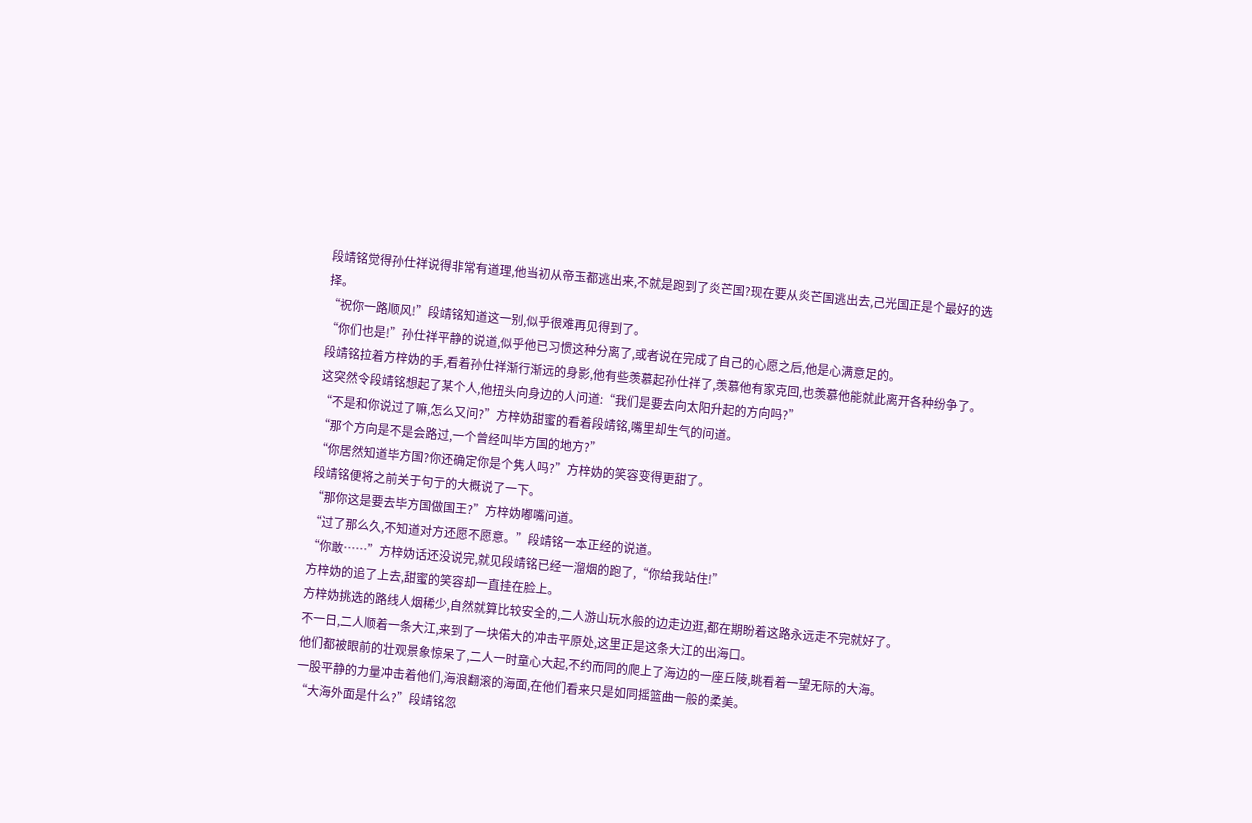段靖铭觉得孙仕祥说得非常有道理,他当初从帝玉都逃出来,不就是跑到了炎芒国?现在要从炎芒国逃出去,己光国正是个最好的选择。
“祝你一路顺风!”段靖铭知道这一别,似乎很难再见得到了。
“你们也是!”孙仕祥平静的说道,似乎他已习惯这种分离了,或者说在完成了自己的心愿之后,他是心满意足的。
段靖铭拉着方梓妫的手,看着孙仕祥渐行渐远的身影,他有些羡慕起孙仕祥了,羡慕他有家克回,也羡慕他能就此离开各种纷争了。
这突然令段靖铭想起了某个人,他扭头向身边的人问道:“我们是要去向太阳升起的方向吗?”
“不是和你说过了嘛,怎么又问?”方梓妫甜蜜的看着段靖铭,嘴里却生气的问道。
“那个方向是不是会路过,一个曾经叫毕方国的地方?”
“你居然知道毕方国?你还确定你是个隽人吗?”方梓妫的笑容变得更甜了。
段靖铭便将之前关于句亍的大概说了一下。
“那你这是要去毕方国做国王?”方梓妫嘟嘴问道。
“过了那么久,不知道对方还愿不愿意。”段靖铭一本正经的说道。
“你敢……”方梓妫话还没说完,就见段靖铭已经一溜烟的跑了,“你给我站住!”
方梓妫的追了上去,甜蜜的笑容却一直挂在脸上。
方梓妫挑选的路线人烟稀少,自然就算比较安全的,二人游山玩水般的边走边逛,都在期盼着这路永远走不完就好了。
不一日,二人顺着一条大江,来到了一块偌大的冲击平原处,这里正是这条大江的出海口。
他们都被眼前的壮观景象惊呆了,二人一时童心大起,不约而同的爬上了海边的一座丘陵,眺看着一望无际的大海。
一股平静的力量冲击着他们,海浪翻滚的海面,在他们看来只是如同摇篮曲一般的柔美。
“大海外面是什么?”段靖铭忽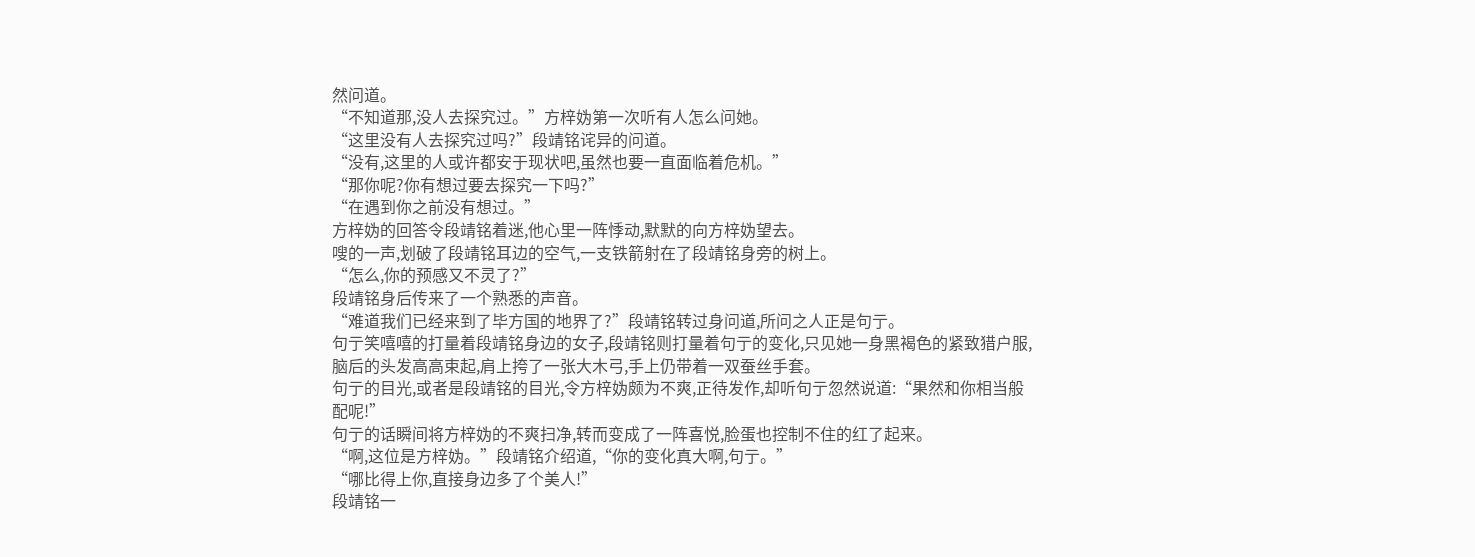然问道。
“不知道那,没人去探究过。”方梓妫第一次听有人怎么问她。
“这里没有人去探究过吗?”段靖铭诧异的问道。
“没有,这里的人或许都安于现状吧,虽然也要一直面临着危机。”
“那你呢?你有想过要去探究一下吗?”
“在遇到你之前没有想过。”
方梓妫的回答令段靖铭着迷,他心里一阵悸动,默默的向方梓妫望去。
嗖的一声,划破了段靖铭耳边的空气,一支铁箭射在了段靖铭身旁的树上。
“怎么,你的预感又不灵了?”
段靖铭身后传来了一个熟悉的声音。
“难道我们已经来到了毕方国的地界了?”段靖铭转过身问道,所问之人正是句亍。
句亍笑嘻嘻的打量着段靖铭身边的女子,段靖铭则打量着句亍的变化,只见她一身黑褐色的紧致猎户服,脑后的头发高高束起,肩上挎了一张大木弓,手上仍带着一双蚕丝手套。
句亍的目光,或者是段靖铭的目光,令方梓妫颇为不爽,正待发作,却听句亍忽然说道:“果然和你相当般配呢!”
句亍的话瞬间将方梓妫的不爽扫净,转而变成了一阵喜悦,脸蛋也控制不住的红了起来。
“啊,这位是方梓妫。”段靖铭介绍道,“你的变化真大啊,句亍。”
“哪比得上你,直接身边多了个美人!”
段靖铭一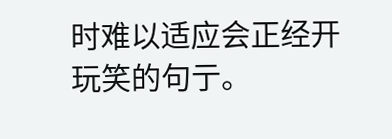时难以适应会正经开玩笑的句亍。